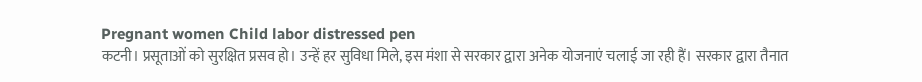Pregnant women Child labor distressed pen
कटनी। प्रसूताओं को सुरक्षित प्रसव हो। उन्हें हर सुविधा मिले, इस मंशा से सरकार द्वारा अनेक योजनाएं चलाई जा रही हैं। सरकार द्वारा तैनात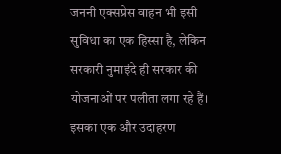जननी एक्सप्रेस वाहन भी इसी सुविधा का एक हिस्सा है, लेकिन सरकारी नुमाइंदे ही सरकार की योजनाओं पर पलीता लगा रहे हैं। इसका एक और उदाहरण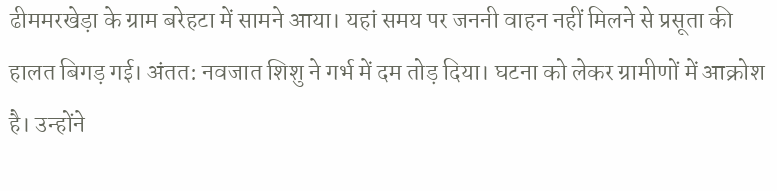ढीममरखेड़ा के ग्राम बरेहटा में सामने आया। यहां समय पर जननी वाहन नहीं मिलने से प्रसूता की हालत बिगड़ गई। अंतत: नवजात शिशु ने गर्भ में दम तोड़ दिया। घटना को लेकर ग्रामीणों में आक्रोश है। उन्होंने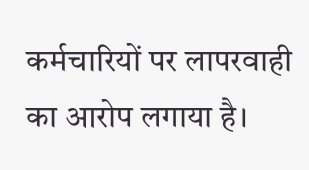कर्मचारियों पर लापरवाही का आरोप लगाया है।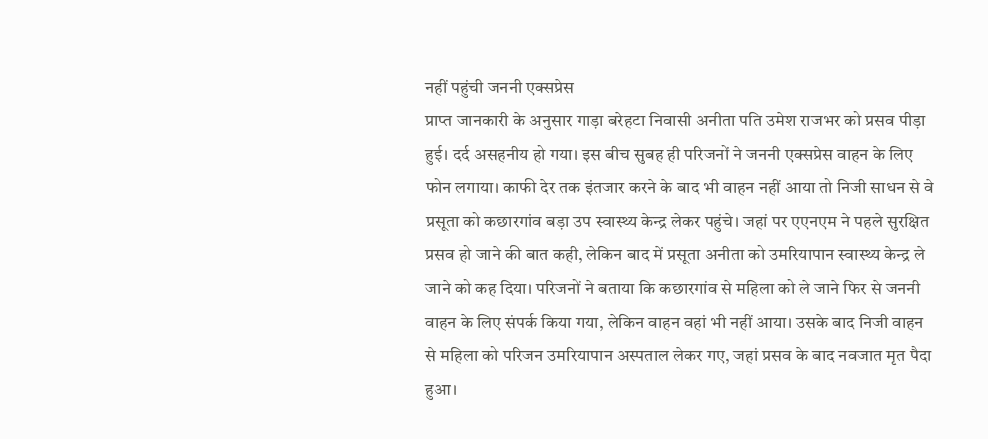नहीं पहुंची जननी एक्सप्रेस
प्राप्त जानकारी के अनुसार गाड़ा बरेहटा निवासी अनीता पति उमेश राजभर को प्रसव पीड़ा हुई। दर्द असहनीय हो गया। इस बीच सुबह ही परिजनों ने जननी एक्सप्रेस वाहन के लिए फोन लगाया। काफी देर तक इंतजार करने के बाद भी वाहन नहीं आया तो निजी साधन से वे प्रसूता को कछारगांव बड़ा उप स्वास्थ्य केन्द्र लेकर पहुंचे। जहां पर एएनएम ने पहले सुरक्षित प्रसव हो जाने की बात कही, लेकिन बाद में प्रसूता अनीता को उमरियापान स्वास्थ्य केन्द्र ले जाने को कह दिया। परिजनों ने बताया कि कछारगांव से महिला को ले जाने फिर से जननी वाहन के लिए संपर्क किया गया, लेकिन वाहन वहां भी नहीं आया। उसके बाद निजी वाहन से महिला को परिजन उमरियापान अस्पताल लेकर गए, जहां प्रसव के बाद नवजात मृत पैदा हुआ।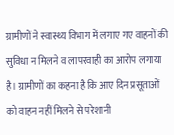ग्रामीणों ने स्वास्थ्य विभाग में लगाए गए वाहनों की सुविधा न मिलने व लापरवाही का आरोप लगाया है। ग्रामीणों का कहना है कि आए दिन प्रसूताओं को वाहन नहीं मिलने से परेशानी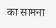का सामना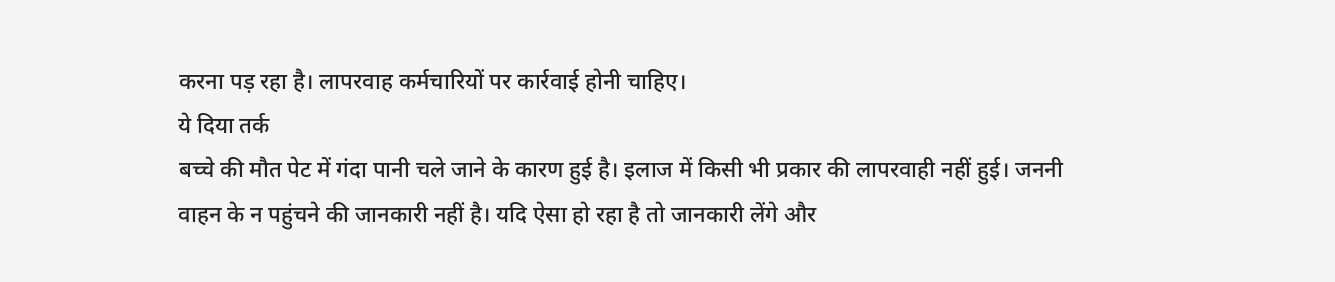करना पड़ रहा है। लापरवाह कर्मचारियों पर कार्रवाई होनी चाहिए।
ये दिया तर्क
बच्चे की मौत पेट में गंदा पानी चले जाने के कारण हुई है। इलाज में किसी भी प्रकार की लापरवाही नहीं हुई। जननी वाहन के न पहुंचने की जानकारी नहीं है। यदि ऐसा हो रहा है तो जानकारी लेंगे और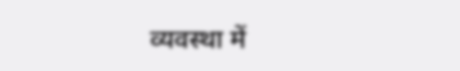व्यवस्था में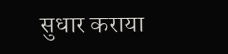सुधार कराया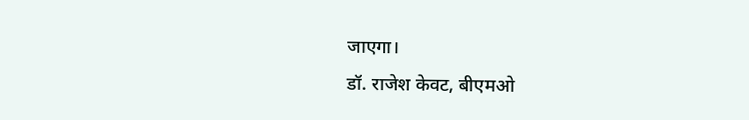जाएगा।
डॉ. राजेश केवट, बीएमओ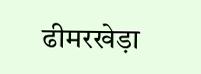ढीमरखेड़ा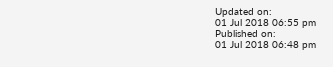Updated on:
01 Jul 2018 06:55 pm
Published on:
01 Jul 2018 06:48 pm